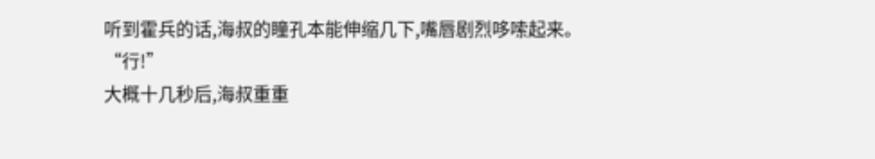听到霍兵的话,海叔的瞳孔本能伸缩几下,嘴唇剧烈哆嗦起来。
“行!”
大概十几秒后,海叔重重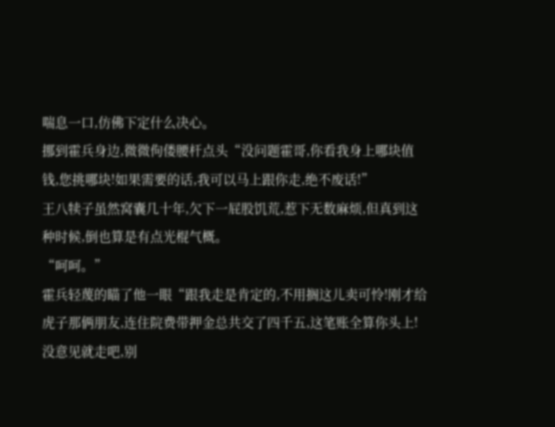喘息一口,仿佛下定什么决心。
挪到霍兵身边,微微佝偻腰杆点头“没问题霍哥,你看我身上哪块值钱,您挑哪块!如果需要的话,我可以马上跟你走,绝不废话!”
王八犊子虽然窝囊几十年,欠下一屁股饥荒,惹下无数麻烦,但真到这种时候,倒也算是有点光棍气概。
“呵呵。”
霍兵轻蔑的瞄了他一眼“跟我走是肯定的,不用搁这儿卖可怜!刚才给虎子那俩朋友,连住院费带押金总共交了四千五,这笔账全算你头上!没意见就走吧,别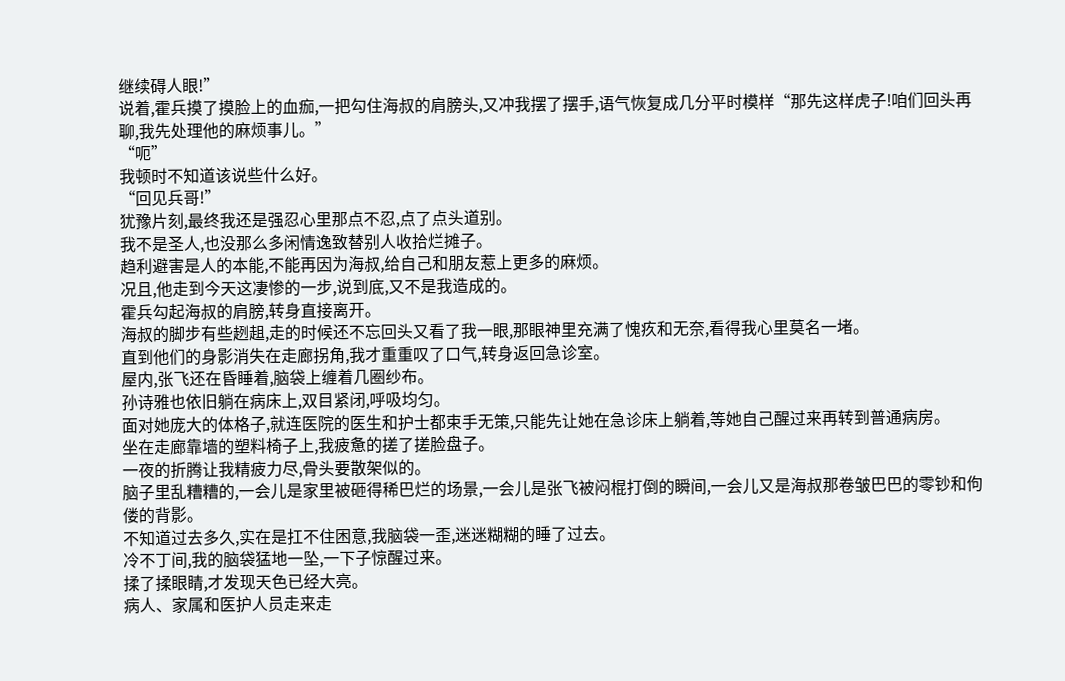继续碍人眼!”
说着,霍兵摸了摸脸上的血痂,一把勾住海叔的肩膀头,又冲我摆了摆手,语气恢复成几分平时模样“那先这样虎子!咱们回头再聊,我先处理他的麻烦事儿。”
“呃”
我顿时不知道该说些什么好。
“回见兵哥!”
犹豫片刻,最终我还是强忍心里那点不忍,点了点头道别。
我不是圣人,也没那么多闲情逸致替别人收拾烂摊子。
趋利避害是人的本能,不能再因为海叔,给自己和朋友惹上更多的麻烦。
况且,他走到今天这凄惨的一步,说到底,又不是我造成的。
霍兵勾起海叔的肩膀,转身直接离开。
海叔的脚步有些趔趄,走的时候还不忘回头又看了我一眼,那眼神里充满了愧疚和无奈,看得我心里莫名一堵。
直到他们的身影消失在走廊拐角,我才重重叹了口气,转身返回急诊室。
屋内,张飞还在昏睡着,脑袋上缠着几圈纱布。
孙诗雅也依旧躺在病床上,双目紧闭,呼吸均匀。
面对她庞大的体格子,就连医院的医生和护士都束手无策,只能先让她在急诊床上躺着,等她自己醒过来再转到普通病房。
坐在走廊靠墙的塑料椅子上,我疲惫的搓了搓脸盘子。
一夜的折腾让我精疲力尽,骨头要散架似的。
脑子里乱糟糟的,一会儿是家里被砸得稀巴烂的场景,一会儿是张飞被闷棍打倒的瞬间,一会儿又是海叔那卷皱巴巴的零钞和佝偻的背影。
不知道过去多久,实在是扛不住困意,我脑袋一歪,迷迷糊糊的睡了过去。
冷不丁间,我的脑袋猛地一坠,一下子惊醒过来。
揉了揉眼睛,才发现天色已经大亮。
病人、家属和医护人员走来走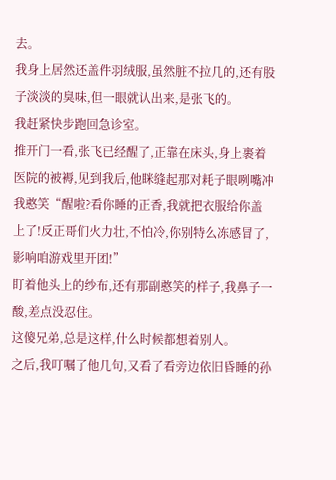去。
我身上居然还盖件羽绒服,虽然脏不拉几的,还有股子淡淡的臭味,但一眼就认出来,是张飞的。
我赶紧快步跑回急诊室。
推开门一看,张飞已经醒了,正靠在床头,身上裹着医院的被褥,见到我后,他眯缝起那对耗子眼咧嘴冲我憨笑“醒啦?看你睡的正香,我就把衣服给你盖上了!反正哥们火力壮,不怕冷,你别特么冻感冒了,影响咱游戏里开团!”
盯着他头上的纱布,还有那副憨笑的样子,我鼻子一酸,差点没忍住。
这傻兄弟,总是这样,什么时候都想着别人。
之后,我叮嘱了他几句,又看了看旁边依旧昏睡的孙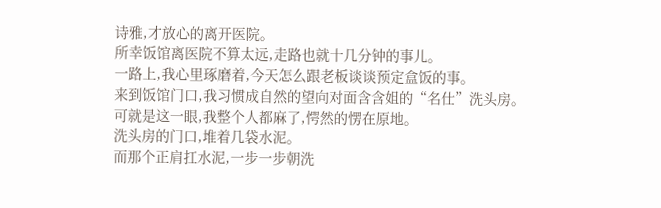诗雅,才放心的离开医院。
所幸饭馆离医院不算太远,走路也就十几分钟的事儿。
一路上,我心里琢磨着,今天怎么跟老板谈谈预定盒饭的事。
来到饭馆门口,我习惯成自然的望向对面含含姐的“名仕”洗头房。
可就是这一眼,我整个人都麻了,愕然的愣在原地。
洗头房的门口,堆着几袋水泥。
而那个正肩扛水泥,一步一步朝洗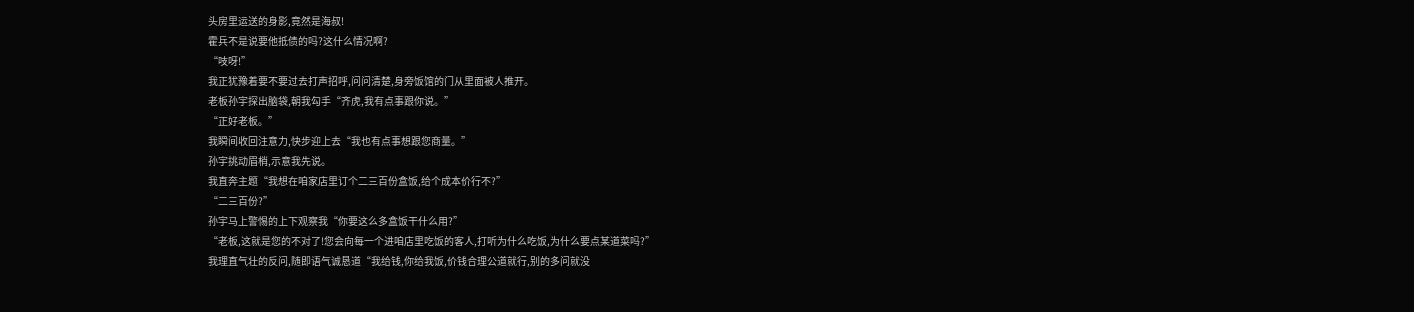头房里运送的身影,竟然是海叔!
霍兵不是说要他抵债的吗?这什么情况啊?
“吱呀!”
我正犹豫着要不要过去打声招呼,问问清楚,身旁饭馆的门从里面被人推开。
老板孙宇探出脑袋,朝我勾手“齐虎,我有点事跟你说。”
“正好老板。”
我瞬间收回注意力,快步迎上去“我也有点事想跟您商量。”
孙宇挑动眉梢,示意我先说。
我直奔主题“我想在咱家店里订个二三百份盒饭,给个成本价行不?”
“二三百份?”
孙宇马上警惕的上下观察我“你要这么多盒饭干什么用?”
“老板,这就是您的不对了!您会向每一个进咱店里吃饭的客人,打听为什么吃饭,为什么要点某道菜吗?”
我理直气壮的反问,随即语气诚恳道“我给钱,你给我饭,价钱合理公道就行,别的多问就没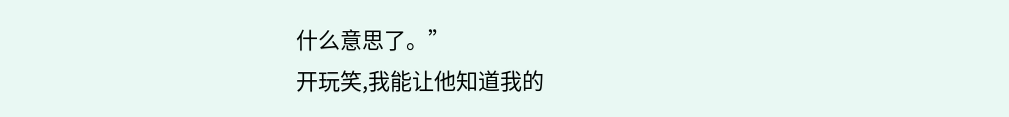什么意思了。”
开玩笑,我能让他知道我的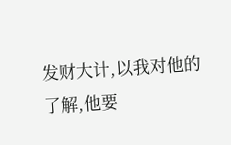发财大计,以我对他的了解,他要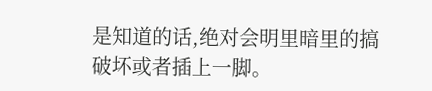是知道的话,绝对会明里暗里的搞破坏或者插上一脚。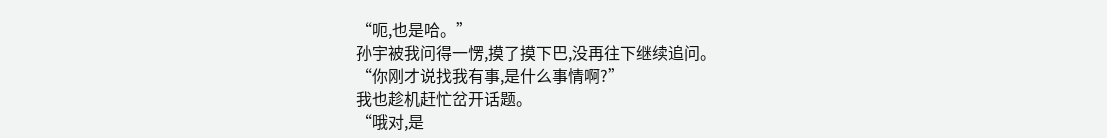“呃,也是哈。”
孙宇被我问得一愣,摸了摸下巴,没再往下继续追问。
“你刚才说找我有事,是什么事情啊?”
我也趁机赶忙岔开话题。
“哦对,是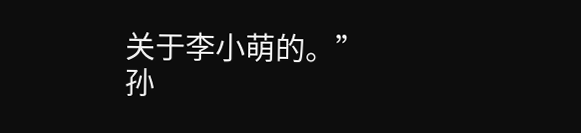关于李小萌的。”
孙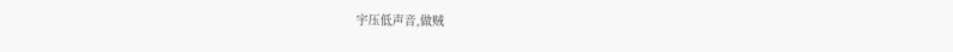宇压低声音,做贼